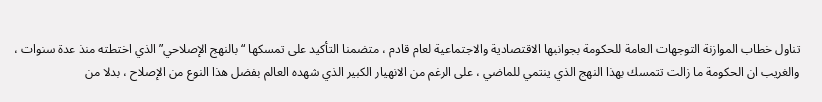تناول خطاب الموازنة التوجهات العامة للحكومة بجوانبها الاقتصادية والاجتماعية لعام قادم ، متضمنا التأكيد على تمسكها “ بالنهج الإصلاحي” الذي اختطته منذ عدة سنوات ، والغريب ان الحكومة ما زالت تتمسك بهذا النهج الذي ينتمي للماضي ، على الرغم من الانهيار الكبير الذي شهده العالم بفضل هذا النوع من الإصلاح ، بدلا من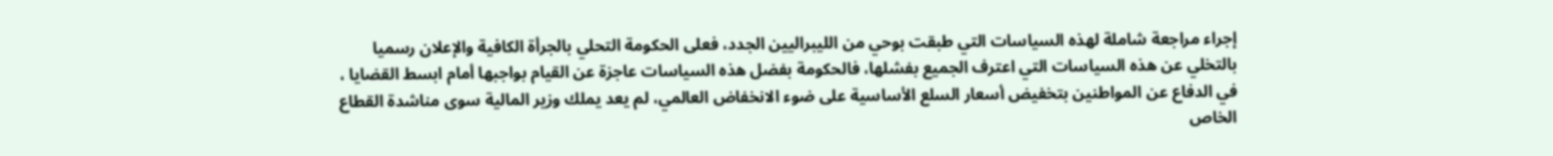إجراء مراجعة شاملة لهذه السياسات التي طبقت بوحي من الليبراليين الجدد، فعلى الحكومة التحلي بالجرأة الكافية والإعلان رسميا بالتخلي عن هذه السياسات التي اعترف الجميع بفشلها، فالحكومة بفضل هذه السياسات عاجزة عن القيام بواجبها أمام ابسط القضايا ، في الدفاع عن المواطنين بتخفيض أسعار السلع الأساسية على ضوء الانخفاض العالمي، لم يعد يملك وزير المالية سوى مناشدة القطاع الخاص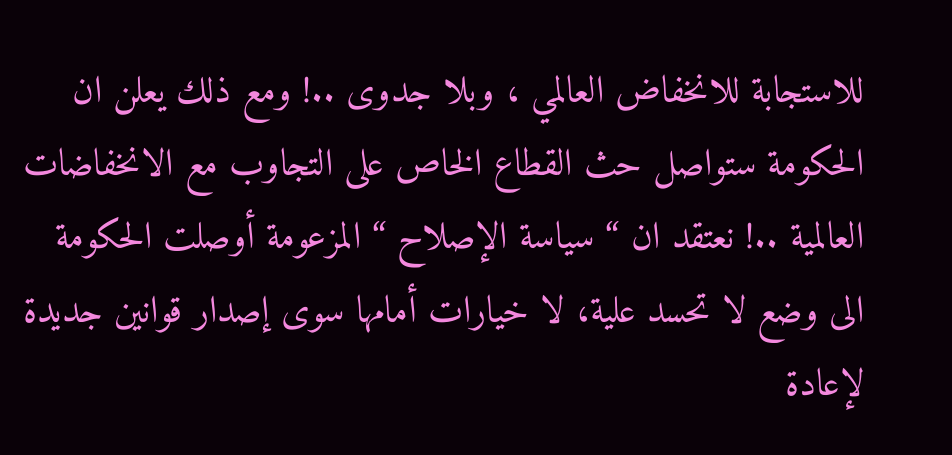للاستجابة للانخفاض العالمي ، وبلا جدوى ..! ومع ذلك يعلن ان الحكومة ستواصل حث القطاع الخاص على التجاوب مع الانخفاضات العالمية ..! نعتقد ان “ سياسة الإصلاح “ المزعومة أوصلت الحكومة الى وضع لا تحسد علية، لا خيارات أمامها سوى إصدار قوانين جديدة لإعادة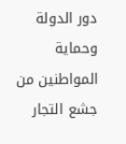دور الدولة وحماية المواطنين من جشع التجار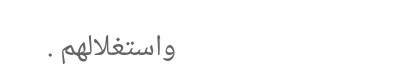واستغلالهم .